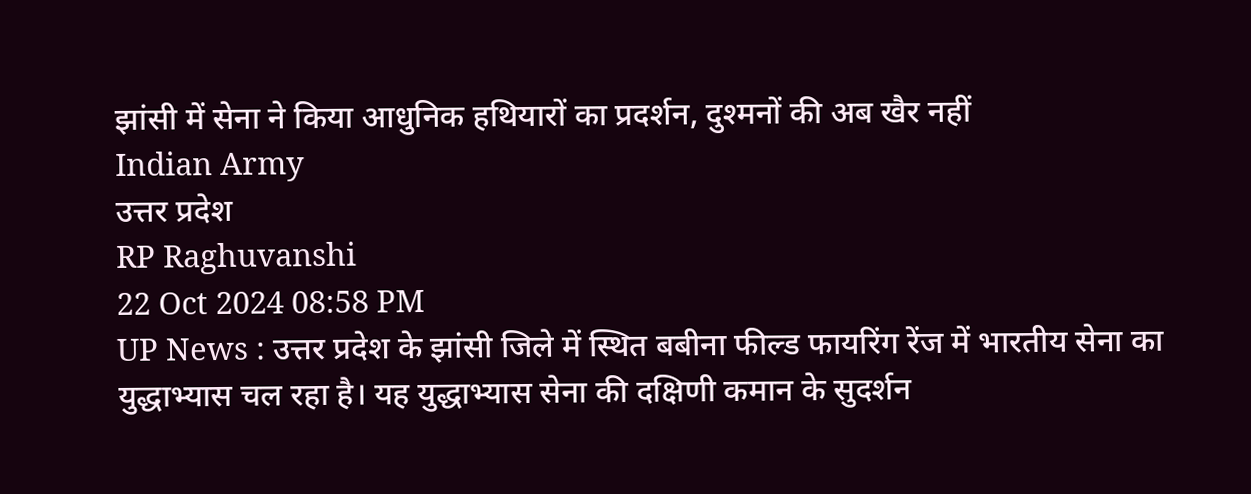झांसी में सेना ने किया आधुनिक हथियारों का प्रदर्शन, दुश्मनों की अब खैर नहीं
Indian Army
उत्तर प्रदेश
RP Raghuvanshi
22 Oct 2024 08:58 PM
UP News : उत्तर प्रदेश के झांसी जिले में स्थित बबीना फील्ड फायरिंग रेंज में भारतीय सेना का युद्धाभ्यास चल रहा है। यह युद्धाभ्यास सेना की दक्षिणी कमान के सुदर्शन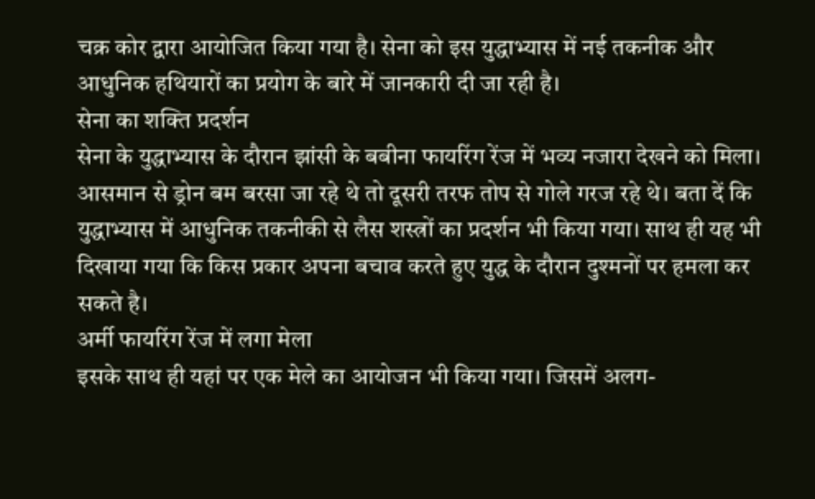चक्र कोर द्वारा आयोजित किया गया है। सेना को इस युद्धाभ्यास में नई तकनीक और आधुनिक हथियारों का प्रयोग के बारे में जानकारी दी जा रही है।
सेना का शक्ति प्रदर्शन
सेना के युद्धाभ्यास के दौरान झांसी के बबीना फायरिंग रेंज में भव्य नजारा देखने को मिला। आसमान से ड्रोन बम बरसा जा रहे थे तो दूसरी तरफ तोप से गोले गरज रहे थे। बता दें कि युद्धाभ्यास में आधुनिक तकनीकी से लैस शस्त्रों का प्रदर्शन भी किया गया। साथ ही यह भी दिखाया गया कि किस प्रकार अपना बचाव करते हुए युद्ध के दौरान दुश्मनों पर हमला कर सकते है।
अर्मी फायरिंग रेंज में लगा मेला
इसके साथ ही यहां पर एक मेले का आयोजन भी किया गया। जिसमें अलग-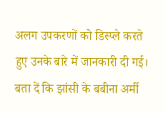अलग उपकरणों को डिस्प्ले करते हुए उनके बारे में जानकारी दी गई। बता दें कि झांसी के बबीना अर्मी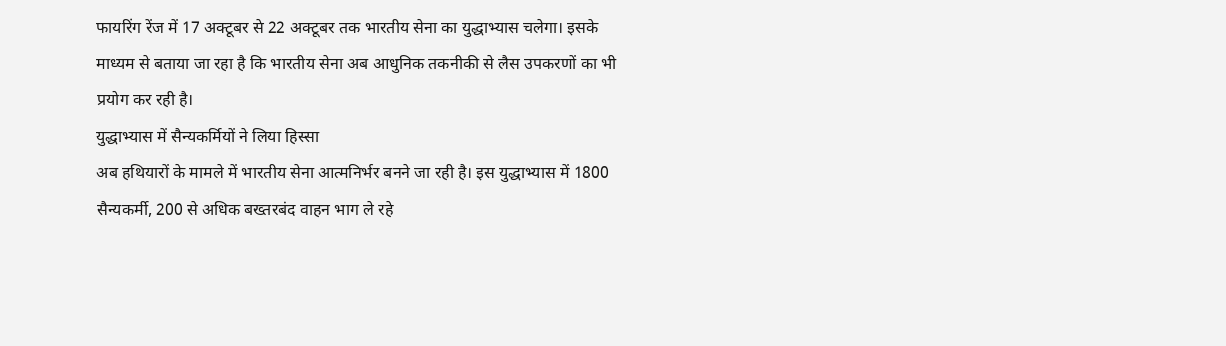फायरिंग रेंज में 17 अक्टूबर से 22 अक्टूबर तक भारतीय सेना का युद्धाभ्यास चलेगा। इसके माध्यम से बताया जा रहा है कि भारतीय सेना अब आधुनिक तकनीकी से लैस उपकरणों का भी प्रयोग कर रही है।
युद्धाभ्यास में सैन्यकर्मियों ने लिया हिस्सा
अब हथियारों के मामले में भारतीय सेना आत्मनिर्भर बनने जा रही है। इस युद्धाभ्यास में 1800 सैन्यकर्मी, 200 से अधिक बख्तरबंद वाहन भाग ले रहे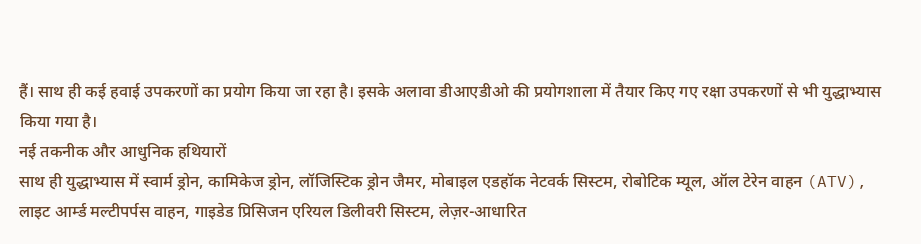हैं। साथ ही कई हवाई उपकरणों का प्रयोग किया जा रहा है। इसके अलावा डीआएडीओ की प्रयोगशाला में तैयार किए गए रक्षा उपकरणों से भी युद्धाभ्यास किया गया है।
नई तकनीक और आधुनिक हथियारों
साथ ही युद्धाभ्यास में स्वार्म ड्रोन, कामिकेज ड्रोन, लॉजिस्टिक ड्रोन जैमर, मोबाइल एडहॉक नेटवर्क सिस्टम, रोबोटिक म्यूल, ऑल टेरेन वाहन (ATV), लाइट आर्म्ड मल्टीपर्पस वाहन, गाइडेड प्रिसिजन एरियल डिलीवरी सिस्टम, लेज़र-आधारित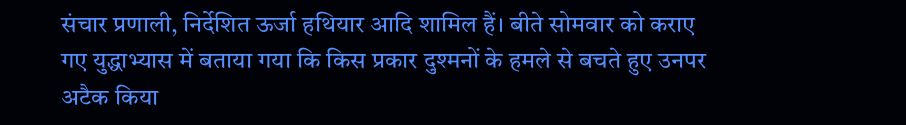संचार प्रणाली, निर्देशित ऊर्जा हथियार आदि शामिल हैं। बीते सोमवार को कराए गए युद्धाभ्यास में बताया गया कि किस प्रकार दुश्मनों के हमले से बचते हुए उनपर अटैक किया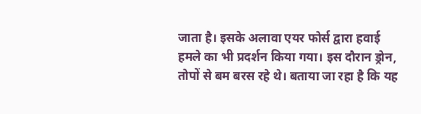जाता है। इसके अलावा एयर फोर्स द्वारा हवाई हमले का भी प्रदर्शन किया गया। इस दौरान ड्रोन, तोपों से बम बरस रहे थे। बताया जा रहा है कि यह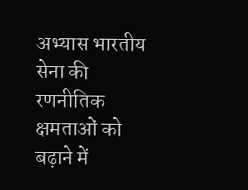अभ्यास भारतीय सेना की रणनीतिक क्षमताओं को बढ़ाने में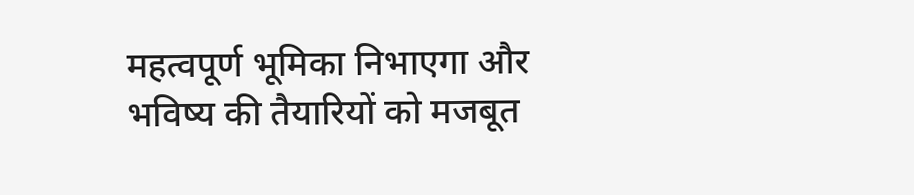महत्वपूर्ण भूमिका निभाएगा और भविष्य की तैयारियों को मजबूत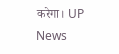करेगा। UP News